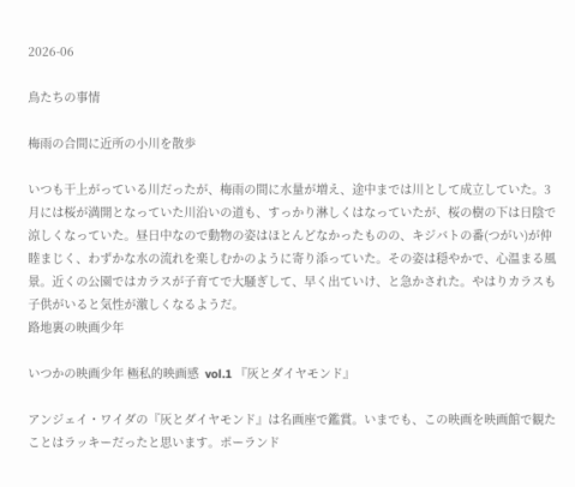2026-06

鳥たちの事情

梅雨の合間に近所の小川を散歩

いつも干上がっている川だったが、梅雨の間に水量が増え、途中までは川として成立していた。3月には桜が満開となっていた川沿いの道も、すっかり淋しくはなっていたが、桜の樹の下は日陰で涼しくなっていた。昼日中なので動物の姿はほとんどなかったものの、キジバトの番(つがい)が仲睦まじく、わずかな水の流れを楽しむかのように寄り添っていた。その姿は穏やかで、心温まる風景。近くの公園ではカラスが子育てで大騒ぎして、早く出ていけ、と急かされた。やはりカラスも子供がいると気性が激しくなるようだ。
路地裏の映画少年

いつかの映画少年 極私的映画感  vol.1 『灰とダイヤモンド』

アンジェイ・ワイダの『灰とダイヤモンド』は名画座で鑑賞。いまでも、この映画を映画館で観たことはラッキーだったと思います。ポーランド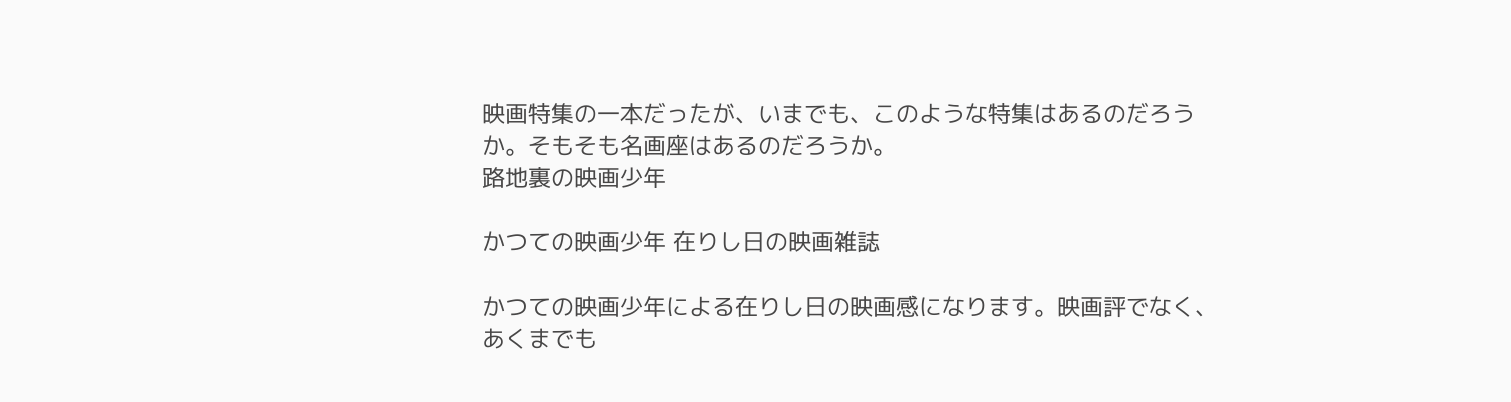映画特集の一本だったが、いまでも、このような特集はあるのだろうか。そもそも名画座はあるのだろうか。
路地裏の映画少年

かつての映画少年 在りし日の映画雑誌

かつての映画少年による在りし日の映画感になります。映画評でなく、あくまでも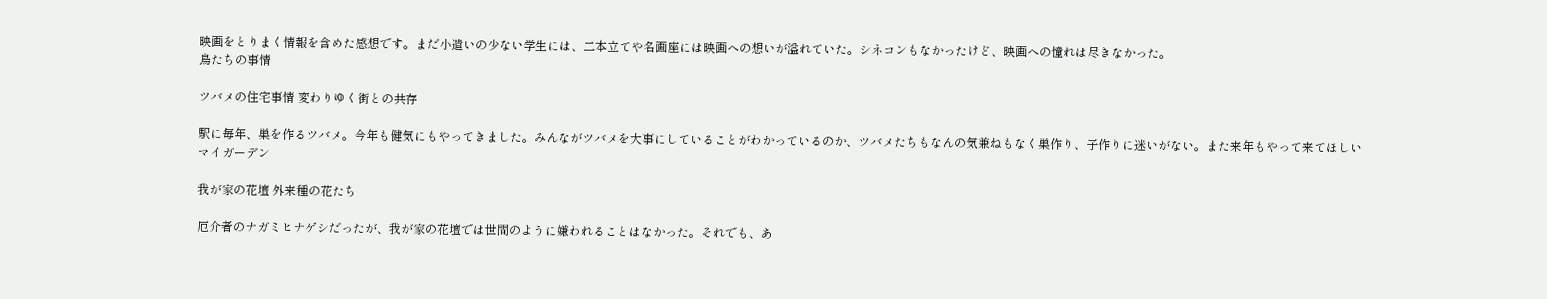映画をとりまく情報を含めた感想です。まだ小遣いの少ない学生には、二本立てや名画座には映画への想いが溢れていた。シネコンもなかったけど、映画への憧れは尽きなかった。
鳥たちの事情

ツバメの住宅事情 変わりゆく街との共存

駅に毎年、巣を作るツバメ。今年も健気にもやってきました。みんながツバメを大事にしていることがわかっているのか、ツバメたちもなんの気兼ねもなく巣作り、子作りに迷いがない。また来年もやって来てほしい
マイガーデン

我が家の花壇 外来種の花たち

厄介者のナガミヒナゲシだったが、我が家の花壇では世間のように嫌われることはなかった。それでも、あ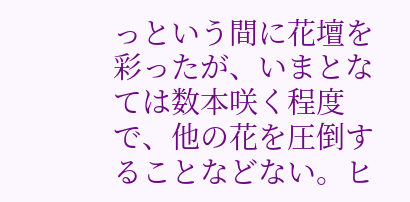っという間に花壇を彩ったが、いまとなては数本咲く程度で、他の花を圧倒することなどない。ヒ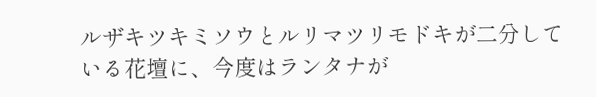ルザキツキミソウとルリマツリモドキが二分している花壇に、今度はランタナが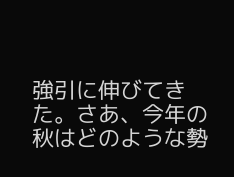強引に伸びてきた。さあ、今年の秋はどのような勢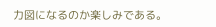力図になるのか楽しみである。